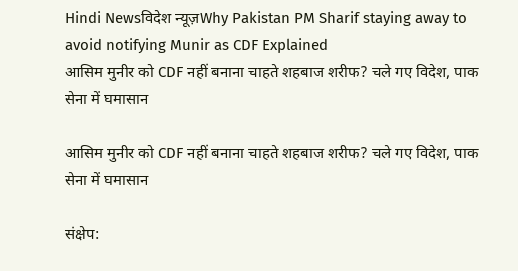Hindi Newsविदेश न्यूज़Why Pakistan PM Sharif staying away to avoid notifying Munir as CDF Explained
आसिम मुनीर को CDF नहीं बनाना चाहते शहबाज शरीफ? चले गए विदेश, पाक सेना में घमासान

आसिम मुनीर को CDF नहीं बनाना चाहते शहबाज शरीफ? चले गए विदेश, पाक सेना में घमासान

संक्षेप: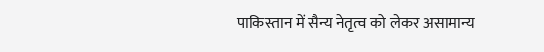पाकिस्तान में सैन्य नेतृत्व को लेकर असामान्य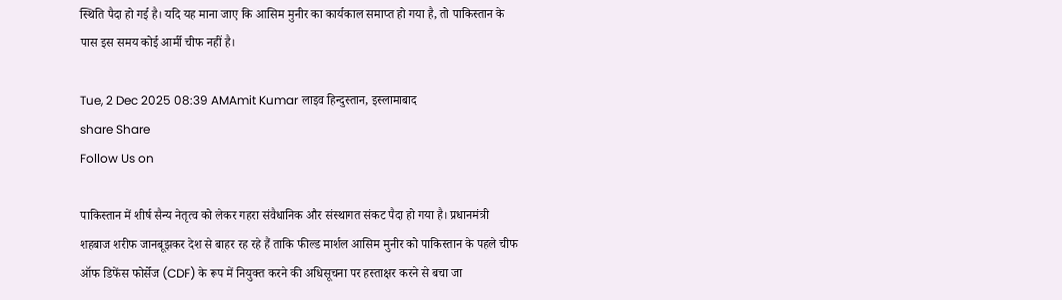स्थिति पैदा हो गई है। यदि यह माना जाए कि आसिम मुनीर का कार्यकाल समाप्त हो गया है, तो पाकिस्तान के पास इस समय कोई आर्मी चीफ नहीं है।

Tue, 2 Dec 2025 08:39 AMAmit Kumar लाइव हिन्दुस्तान, इस्लामाबाद
share Share
Follow Us on

पाकिस्तान में शीर्ष सैन्य नेतृत्व को लेकर गहरा संवैधानिक और संस्थागत संकट पैदा हो गया है। प्रधानमंत्री शहबाज शरीफ जानबूझकर देश से बाहर रह रहे हैं ताकि फील्ड मार्शल आसिम मुनीर को पाकिस्तान के पहले चीफ ऑफ डिफेंस फोर्सेज (CDF) के रूप में नियुक्त करने की अधिसूचना पर हस्ताक्षर करने से बचा जा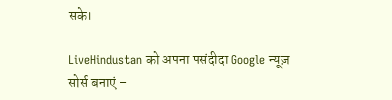सके।

LiveHindustan को अपना पसंदीदा Google न्यूज़ सोर्स बनाएं –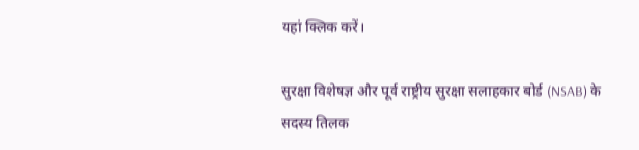यहां क्लिक करें।

सुरक्षा विशेषज्ञ और पूर्व राष्ट्रीय सुरक्षा सलाहकार बोर्ड (NSAB) के सदस्य तिलक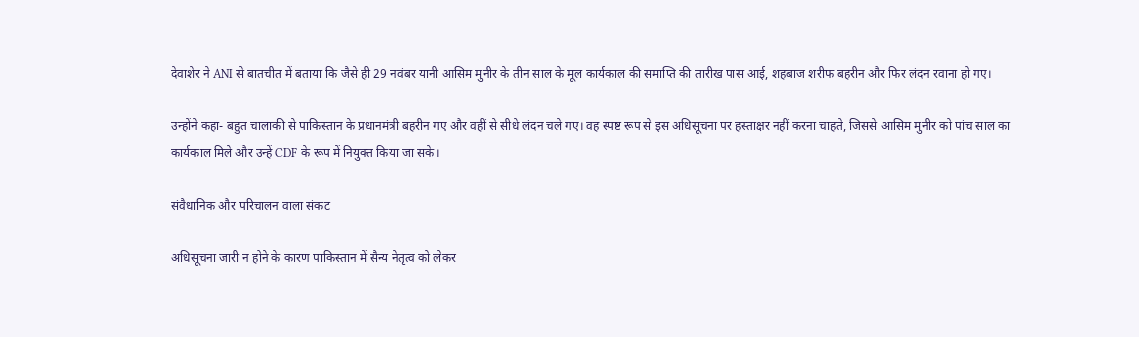देवाशेर ने ANI से बातचीत में बताया कि जैसे ही 29 नवंबर यानी आसिम मुनीर के तीन साल के मूल कार्यकाल की समाप्ति की तारीख पास आई, शहबाज शरीफ बहरीन और फिर लंदन रवाना हो गए।

उन्होंने कहा- बहुत चालाकी से पाकिस्तान के प्रधानमंत्री बहरीन गए और वहीं से सीधे लंदन चले गए। वह स्पष्ट रूप से इस अधिसूचना पर हस्ताक्षर नहीं करना चाहते, जिससे आसिम मुनीर को पांच साल का कार्यकाल मिले और उन्हें CDF के रूप में नियुक्त किया जा सके।

संवैधानिक और परिचालन वाला संकट

अधिसूचना जारी न होने के कारण पाकिस्तान में सैन्य नेतृत्व को लेकर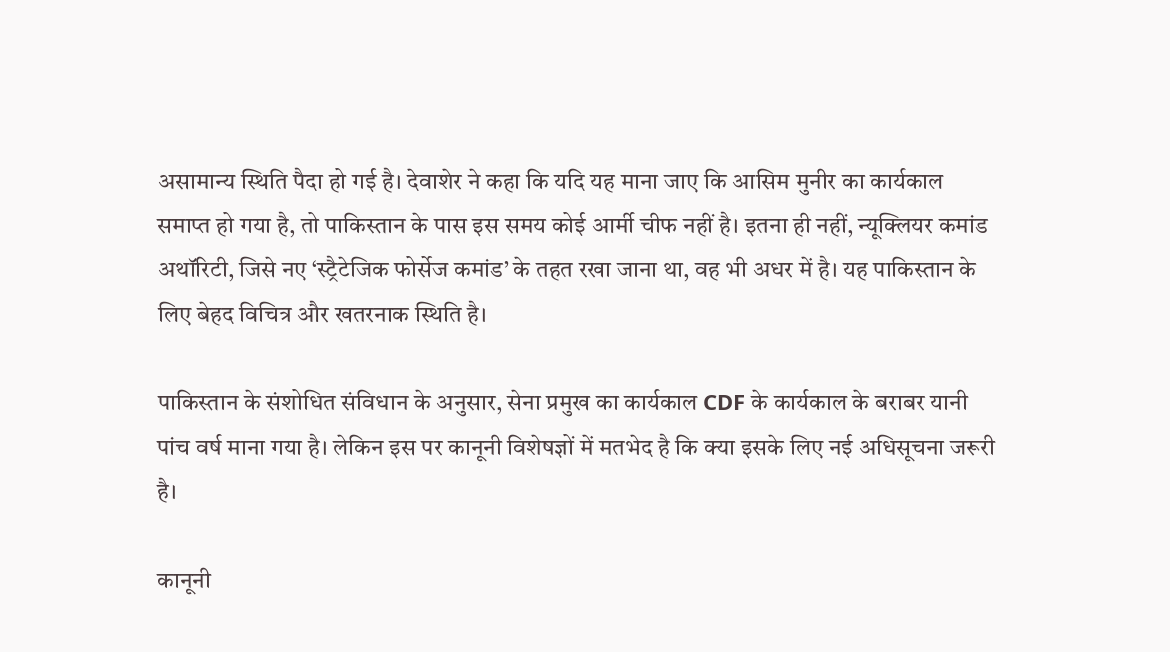असामान्य स्थिति पैदा हो गई है। देवाशेर ने कहा कि यदि यह माना जाए कि आसिम मुनीर का कार्यकाल समाप्त हो गया है, तो पाकिस्तान के पास इस समय कोई आर्मी चीफ नहीं है। इतना ही नहीं, न्यूक्लियर कमांड अथॉरिटी, जिसे नए ‘स्ट्रैटेजिक फोर्सेज कमांड’ के तहत रखा जाना था, वह भी अधर में है। यह पाकिस्तान के लिए बेहद विचित्र और खतरनाक स्थिति है।

पाकिस्तान के संशोधित संविधान के अनुसार, सेना प्रमुख का कार्यकाल CDF के कार्यकाल के बराबर यानी पांच वर्ष माना गया है। लेकिन इस पर कानूनी विशेषज्ञों में मतभेद है कि क्या इसके लिए नई अधिसूचना जरूरी है।

कानूनी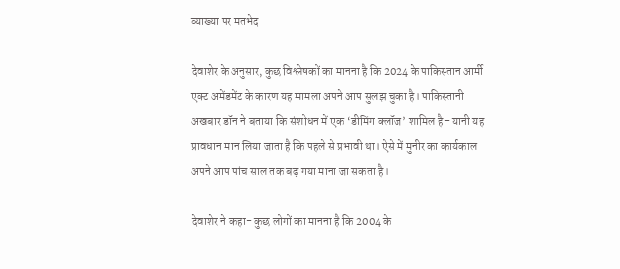व्याख्या पर मतभेद

देवाशेर के अनुसार, कुछ विश्लेषकों का मानना है कि 2024 के पाकिस्तान आर्मी एक्ट अमेंडमेंट के कारण यह मामला अपने आप सुलझ चुका है। पाकिस्तानी अखबार डॉन ने बताया कि संशोधन में एक ‘डीमिंग क्लॉज’ शामिल है- यानी यह प्रावधान मान लिया जाता है कि पहले से प्रभावी था। ऐसे में मुनीर का कार्यकाल अपने आप पांच साल तक बढ़ गया माना जा सकता है।

देवाशेर ने कहा- कुछ लोगों का मानना है कि 2004 के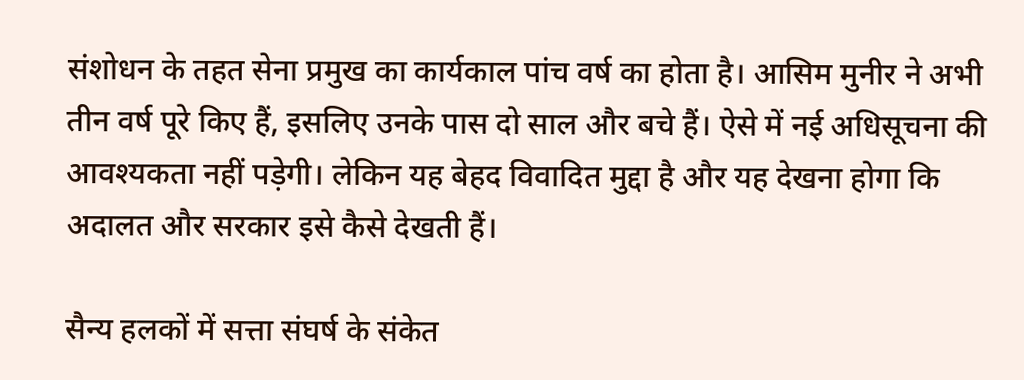संशोधन के तहत सेना प्रमुख का कार्यकाल पांच वर्ष का होता है। आसिम मुनीर ने अभी तीन वर्ष पूरे किए हैं, इसलिए उनके पास दो साल और बचे हैं। ऐसे में नई अधिसूचना की आवश्यकता नहीं पड़ेगी। लेकिन यह बेहद विवादित मुद्दा है और यह देखना होगा कि अदालत और सरकार इसे कैसे देखती हैं।

सैन्य हलकों में सत्ता संघर्ष के संकेत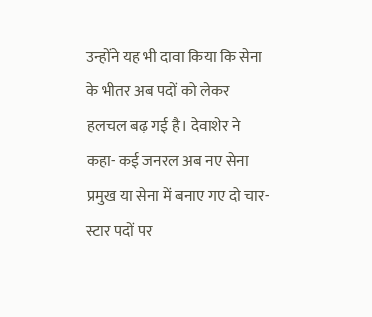उन्होंने यह भी दावा किया कि सेना के भीतर अब पदों को लेकर हलचल बढ़ गई है। देवाशेर ने कहा- कई जनरल अब नए सेना प्रमुख या सेना में बनाए गए दो चार-स्टार पदों पर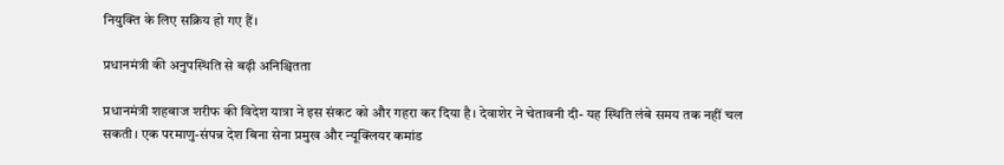नियुक्ति के लिए सक्रिय हो गए हैं।

प्रधानमंत्री की अनुपस्थिति से बढ़ी अनिश्चितता

प्रधानमंत्री शहबाज शरीफ की विदेश यात्रा ने इस संकट को और गहरा कर दिया है। देवाशेर ने चेतावनी दी- यह स्थिति लंबे समय तक नहीं चल सकती। एक परमाणु-संपन्न देश बिना सेना प्रमुख और न्यूक्लियर कमांड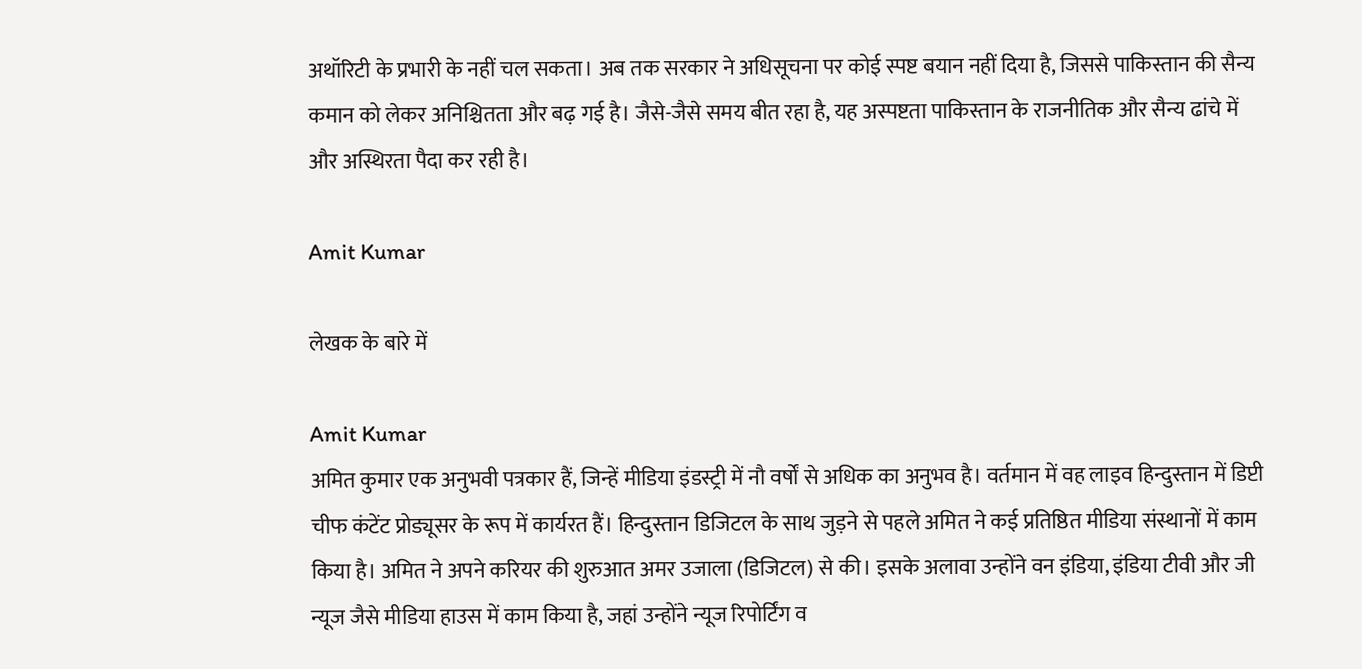अथॉरिटी के प्रभारी के नहीं चल सकता। अब तक सरकार ने अधिसूचना पर कोई स्पष्ट बयान नहीं दिया है, जिससे पाकिस्तान की सैन्य कमान को लेकर अनिश्चितता और बढ़ गई है। जैसे-जैसे समय बीत रहा है, यह अस्पष्टता पाकिस्तान के राजनीतिक और सैन्य ढांचे में और अस्थिरता पैदा कर रही है।

Amit Kumar

लेखक के बारे में

Amit Kumar
अमित कुमार एक अनुभवी पत्रकार हैं, जिन्हें मीडिया इंडस्ट्री में नौ वर्षों से अधिक का अनुभव है। वर्तमान में वह लाइव हिन्दुस्तान में डिप्टी चीफ कंटेंट प्रोड्यूसर के रूप में कार्यरत हैं। हिन्दुस्तान डिजिटल के साथ जुड़ने से पहले अमित ने कई प्रतिष्ठित मीडिया संस्थानों में काम किया है। अमित ने अपने करियर की शुरुआत अमर उजाला (डिजिटल) से की। इसके अलावा उन्होंने वन इंडिया, इंडिया टीवी और जी न्यूज जैसे मीडिया हाउस में काम किया है, जहां उन्होंने न्यूज रिपोर्टिंग व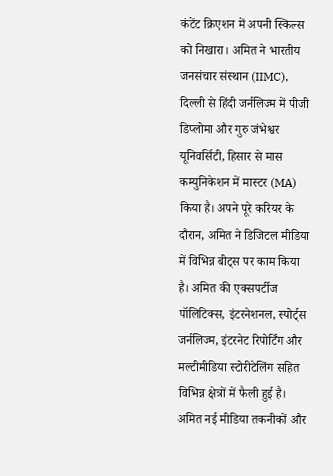कंटेंट क्रिएशन में अपनी स्किल्स को निखारा। अमित ने भारतीय जनसंचार संस्थान (IIMC), दिल्ली से हिंदी जर्नलिज्म में पीजी डिप्लोमा और गुरु जंभेश्वर यूनिवर्सिटी, हिसार से मास कम्युनिकेशन में मास्टर (MA) किया है। अपने पूरे करियर के दौरान, अमित ने डिजिटल मीडिया में विभिन्न बीट्स पर काम किया है। अमित की एक्सपर्टीज पॉलिटिक्स, इंटरनेशनल, स्पोर्ट्स जर्नलिज्म, इंटरनेट रिपोर्टिंग और मल्टीमीडिया स्टोरीटेलिंग सहित विभिन्न क्षेत्रों में फैली हुई है। अमित नई मीडिया तकनीकों और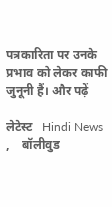पत्रकारिता पर उनके प्रभाव को लेकर काफी जुनूनी हैं। और पढ़ें

लेटेस्ट   Hindi News ,    बॉलीवुड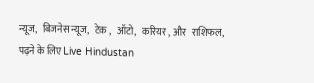न्यूज,   बिजनेस न्यूज,   टेक ,   ऑटो,   करियर , और   राशिफल, पढ़ने के लिए Live Hindustan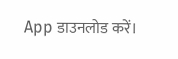App डाउनलोड करें।